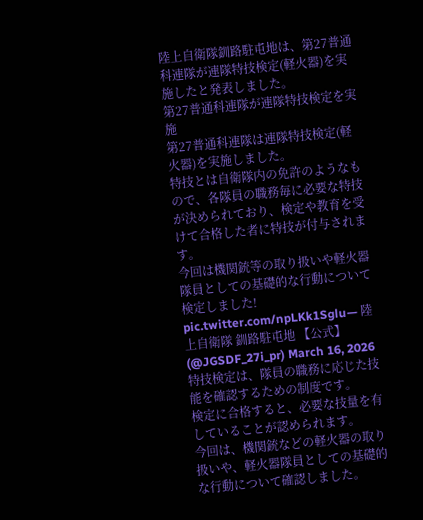陸上自衛隊釧路駐屯地は、第27普通科連隊が連隊特技検定(軽火器)を実施したと発表しました。
第27普通科連隊が連隊特技検定を実施
第27普通科連隊は連隊特技検定(軽火器)を実施しました。
特技とは自衛隊内の免許のようなもので、各隊員の職務毎に必要な特技が決められており、検定や教育を受けて合格した者に特技が付与されます。
今回は機関銃等の取り扱いや軽火器隊員としての基礎的な行動について検定しました! pic.twitter.com/npLKk1Sglu— 陸上自衛隊 釧路駐屯地 【公式】 (@JGSDF_27i_pr) March 16, 2026
特技検定は、隊員の職務に応じた技能を確認するための制度です。
検定に合格すると、必要な技量を有していることが認められます。
今回は、機関銃などの軽火器の取り扱いや、軽火器隊員としての基礎的な行動について確認しました。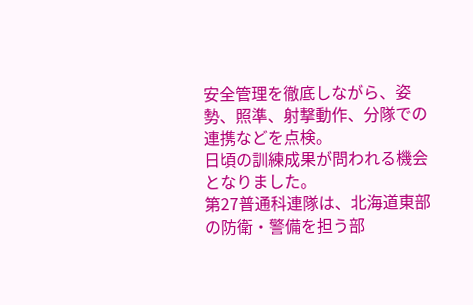安全管理を徹底しながら、姿勢、照準、射撃動作、分隊での連携などを点検。
日頃の訓練成果が問われる機会となりました。
第27普通科連隊は、北海道東部の防衛・警備を担う部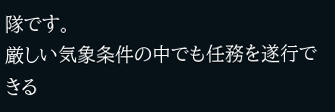隊です。
厳しい気象条件の中でも任務を遂行できる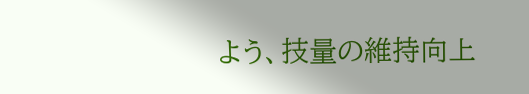よう、技量の維持向上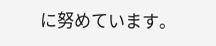に努めています。